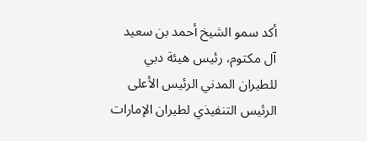أكد سمو الشيخ أحمد بن سعيد آل مكتوم، رئيس هيئة دبي للطيران المدني الرئيس الأعلى الرئيس التنفيذي لطيران الإمارات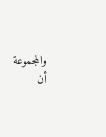والمجموعة أن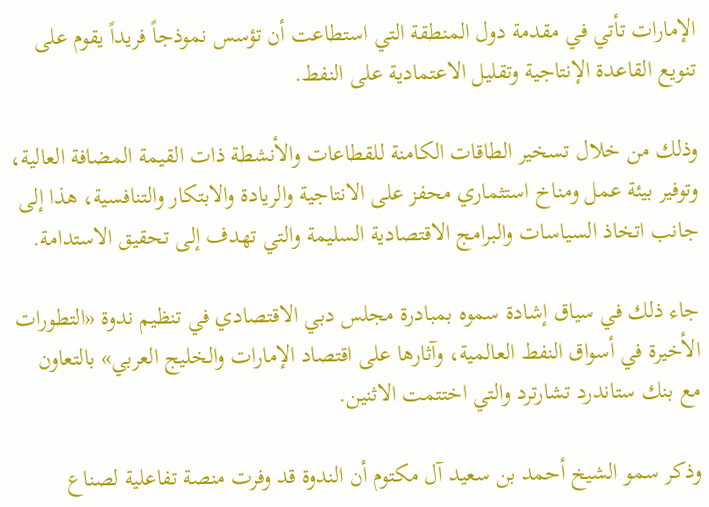الإمارات تأتي في مقدمة دول المنطقة التي استطاعت أن تؤسس نموذجاً فريداً يقوم على تنويع القاعدة الإنتاجية وتقليل الاعتمادية على النفط.

وذلك من خلال تسخير الطاقات الكامنة للقطاعات والأنشطة ذات القيمة المضافة العالية، وتوفير بيئة عمل ومناخ استثماري محفز على الانتاجية والريادة والابتكار والتنافسية، هذا إلى جانب اتخاذ السياسات والبرامج الاقتصادية السليمة والتي تهدف إلى تحقيق الاستدامة.

جاء ذلك في سياق إشادة سموه بمبادرة مجلس دبي الاقتصادي في تنظيم ندوة «التطورات الأخيرة في أسواق النفط العالمية، وآثارها على اقتصاد الإمارات والخليج العربي» بالتعاون مع بنك ستاندرد تشارترد والتي اختتمت الاثنين.

وذكر سمو الشيخ أحمد بن سعيد آل مكتوم أن الندوة قد وفرت منصة تفاعلية لصناع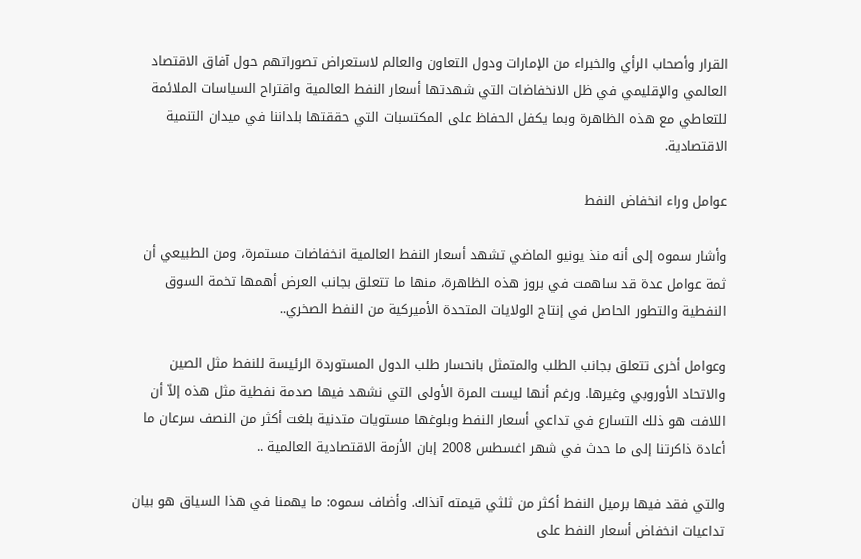القرار وأصحاب الرأي والخبراء من الإمارات ودول التعاون والعالم لاستعراض تصوراتهم حول آفاق الاقتصاد العالمي والإقليمي في ظل الانخفاضات التي شهدتها أسعار النفط العالمية واقتراح السياسات الملائمة للتعاطي مع هذه الظاهرة وبما يكفل الحفاظ على المكتسبات التي حققتها بلداننا في ميدان التنمية الاقتصادية.

عوامل وراء انخفاض النفط

وأشار سموه إلى أنه منذ يونيو الماضي تشهد أسعار النفط العالمية انخفاضات مستمرة، ومن الطبيعي أن ثمة عوامل عدة قد ساهمت في بروز هذه الظاهرة، منها ما تتعلق بجانب العرض أهمها تخمة السوق النفطية والتطور الحاصل في إنتاج الولايات المتحدة الأميركية من النفط الصخري..

وعوامل أخرى تتعلق بجانب الطلب والمتمثل بانحسار طلب الدول المستوردة الرئيسة للنفط مثل الصين والاتحاد الأوروبي وغيرها. ورغم أنها ليست المرة الأولى التي نشهد فيها صدمة نفطية مثل هذه إلاّ أن اللافت هو ذلك التسارع في تداعي أسعار النفط وبلوغها مستويات متدنية بلغت أكثر من النصف سرعان ما أعادة ذاكرتنا إلى ما حدث في شهر اغسطس 2008 إبان الأزمة الاقتصادية العالمية ..

والتي فقد فيها برميل النفط أكثر من ثلثي قيمته آنذاك. وأضاف سموه: ما يهمنا في هذا السياق هو بيان تداعيات انخفاض أسعار النفط على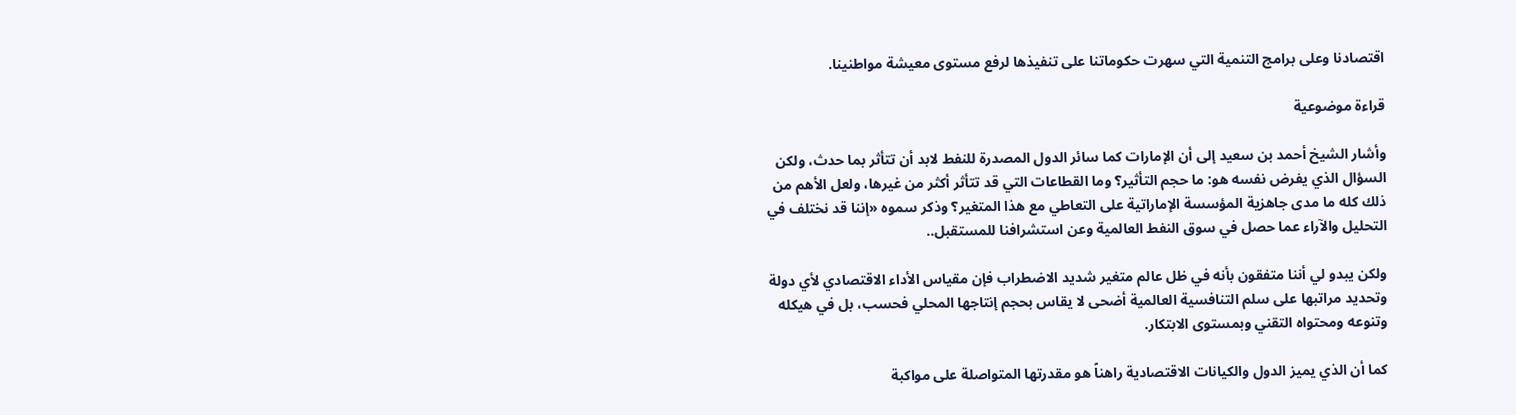اقتصادنا وعلى برامج التنمية التي سهرت حكوماتنا على تنفيذها لرفع مستوى معيشة مواطنينا.

قراءة موضوعية

وأشار الشيخ أحمد بن سعيد إلى أن الإمارات كما سائر الدول المصدرة للنفط لابد أن تتأثر بما حدث، ولكن السؤال الذي يفرض نفسه هو: ما حجم التأثير؟ وما القطاعات التي قد تتأثر أكثر من غيرها، ولعل الأهم من ذلك كله ما مدى جاهزية المؤسسة الإماراتية على التعاطي مع هذا المتغير؟ وذكر سموه «إننا قد نختلف في التحليل والآراء عما حصل في سوق النفط العالمية وعن استشرافنا للمستقبل..

ولكن يبدو لي أننا متفقون بأنه في ظل عالم متغير شديد الاضطراب فإن مقياس الأداء الاقتصادي لأي دولة وتحديد مراتبها على سلم التنافسية العالمية أضحى لا يقاس بحجم إنتاجها المحلي فحسب، بل في هيكله وتنوعه ومحتواه التقني وبمستوى الابتكار.

كما أن الذي يميز الدول والكيانات الاقتصادية راهناً هو مقدرتها المتواصلة على مواكبة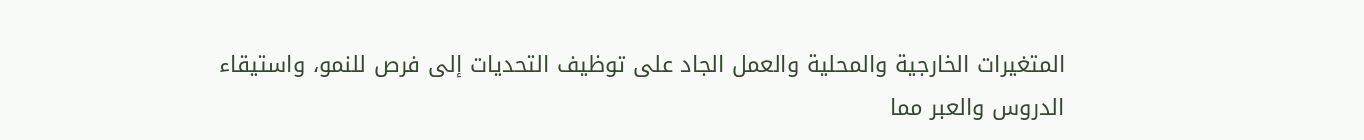المتغيرات الخارجية والمحلية والعمل الجاد على توظيف التحديات إلى فرص للنمو، واستيقاء الدروس والعبر مما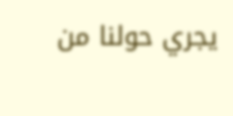يجري حولنا من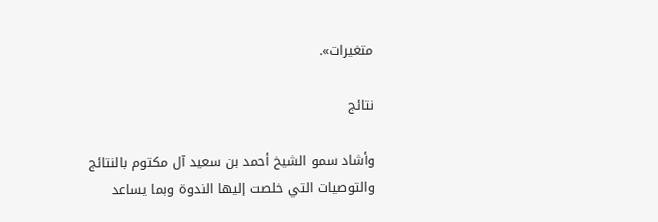متغيرات».

نتائج

وأشاد سمو الشيخ أحمد بن سعيد آل مكتوم بالنتائج والتوصيات التي خلصت إليها الندوة وبما يساعد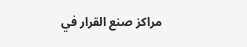مراكز صنع القرار في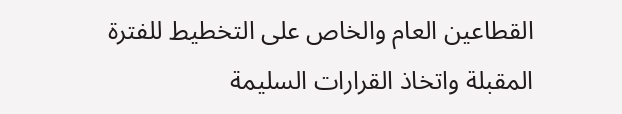القطاعين العام والخاص على التخطيط للفترة المقبلة واتخاذ القرارات السليمة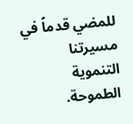للمضي قدماً في مسيرتنا التنموية الطموحة.